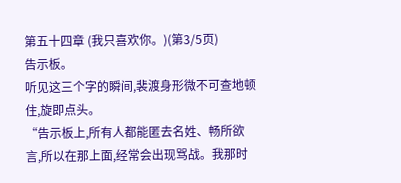第五十四章 (我只喜欢你。)(第3/5页)
告示板。
听见这三个字的瞬间,裴渡身形微不可查地顿住,旋即点头。
“告示板上,所有人都能匿去名姓、畅所欲言,所以在那上面,经常会出现骂战。我那时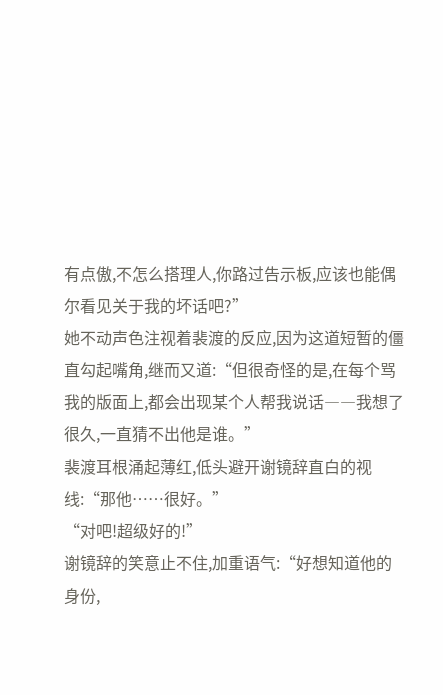有点傲,不怎么搭理人,你路过告示板,应该也能偶尔看见关于我的坏话吧?”
她不动声色注视着裴渡的反应,因为这道短暂的僵直勾起嘴角,继而又道:“但很奇怪的是,在每个骂我的版面上,都会出现某个人帮我说话――我想了很久,一直猜不出他是谁。”
裴渡耳根涌起薄红,低头避开谢镜辞直白的视线:“那他……很好。”
“对吧!超级好的!”
谢镜辞的笑意止不住,加重语气:“好想知道他的身份,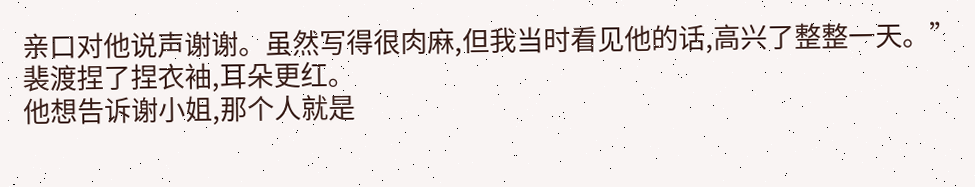亲口对他说声谢谢。虽然写得很肉麻,但我当时看见他的话,高兴了整整一天。”
裴渡捏了捏衣袖,耳朵更红。
他想告诉谢小姐,那个人就是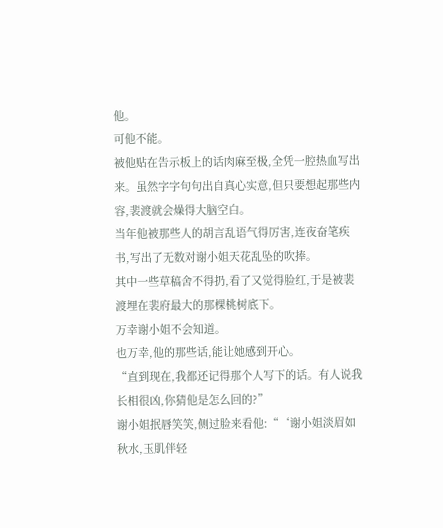他。
可他不能。
被他贴在告示板上的话肉麻至极,全凭一腔热血写出来。虽然字字句句出自真心实意,但只要想起那些内容,裴渡就会燥得大脑空白。
当年他被那些人的胡言乱语气得厉害,连夜奋笔疾书,写出了无数对谢小姐天花乱坠的吹捧。
其中一些草稿舍不得扔,看了又觉得脸红,于是被裴渡埋在裴府最大的那棵桃树底下。
万幸谢小姐不会知道。
也万幸,他的那些话,能让她感到开心。
“直到现在,我都还记得那个人写下的话。有人说我长相很凶,你猜他是怎么回的?”
谢小姐抿唇笑笑,侧过脸来看他:“‘谢小姐淡眉如秋水,玉肌伴轻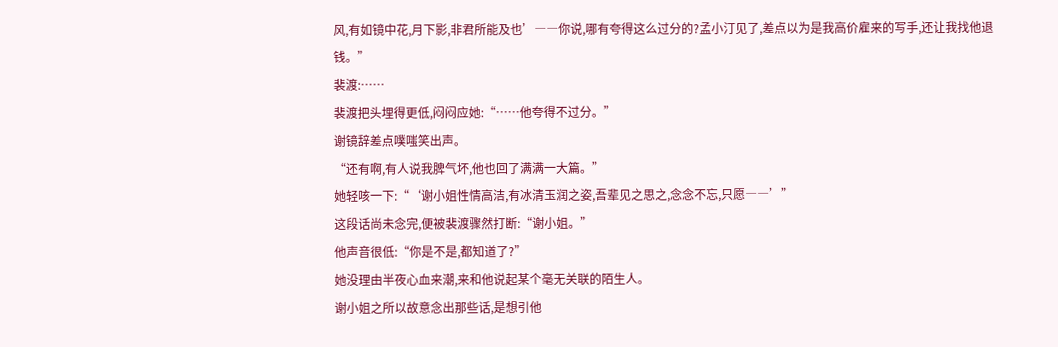风,有如镜中花,月下影,非君所能及也’――你说,哪有夸得这么过分的?孟小汀见了,差点以为是我高价雇来的写手,还让我找他退钱。”
裴渡:……
裴渡把头埋得更低,闷闷应她:“……他夸得不过分。”
谢镜辞差点噗嗤笑出声。
“还有啊,有人说我脾气坏,他也回了满满一大篇。”
她轻咳一下:“‘谢小姐性情高洁,有冰清玉润之姿,吾辈见之思之,念念不忘,只愿――’”
这段话尚未念完,便被裴渡骤然打断:“谢小姐。”
他声音很低:“你是不是,都知道了?”
她没理由半夜心血来潮,来和他说起某个毫无关联的陌生人。
谢小姐之所以故意念出那些话,是想引他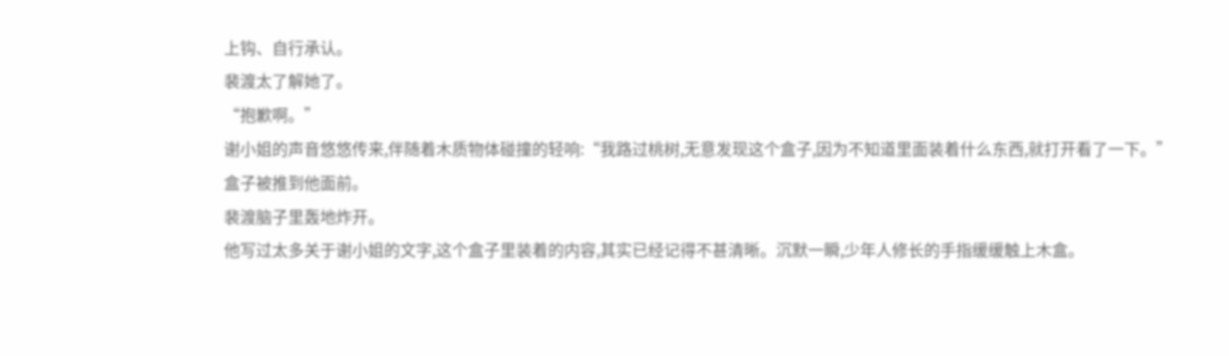上钩、自行承认。
裴渡太了解她了。
“抱歉啊。”
谢小姐的声音悠悠传来,伴随着木质物体碰撞的轻响:“我路过桃树,无意发现这个盒子,因为不知道里面装着什么东西,就打开看了一下。”
盒子被推到他面前。
裴渡脑子里轰地炸开。
他写过太多关于谢小姐的文字,这个盒子里装着的内容,其实已经记得不甚清晰。沉默一瞬,少年人修长的手指缓缓触上木盒。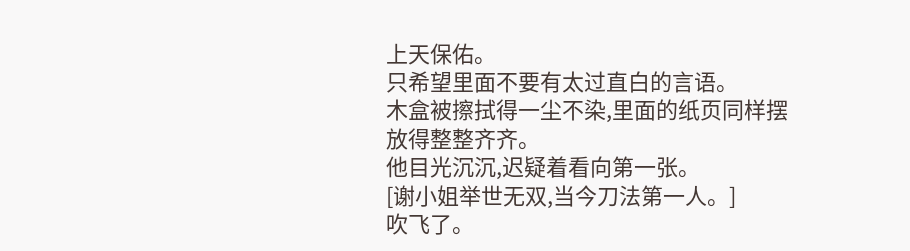上天保佑。
只希望里面不要有太过直白的言语。
木盒被擦拭得一尘不染,里面的纸页同样摆放得整整齐齐。
他目光沉沉,迟疑着看向第一张。
[谢小姐举世无双,当今刀法第一人。]
吹飞了。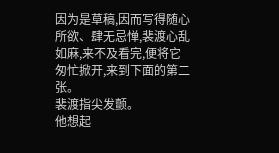因为是草稿,因而写得随心所欲、肆无忌惮,裴渡心乱如麻,来不及看完,便将它匆忙掀开,来到下面的第二张。
裴渡指尖发颤。
他想起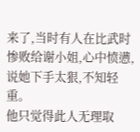来了,当时有人在比武时惨败给谢小姐,心中愤懑,说她下手太狠,不知轻重。
他只觉得此人无理取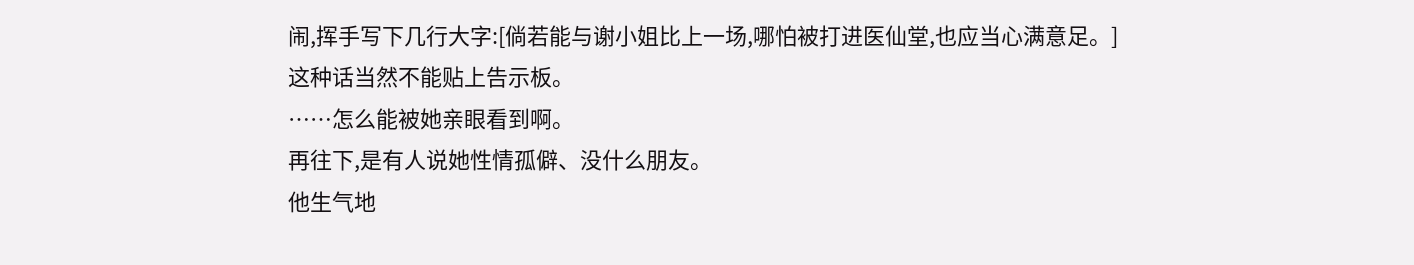闹,挥手写下几行大字:[倘若能与谢小姐比上一场,哪怕被打进医仙堂,也应当心满意足。]
这种话当然不能贴上告示板。
……怎么能被她亲眼看到啊。
再往下,是有人说她性情孤僻、没什么朋友。
他生气地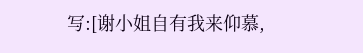写:[谢小姐自有我来仰慕,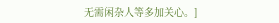无需闲杂人等多加关心。]